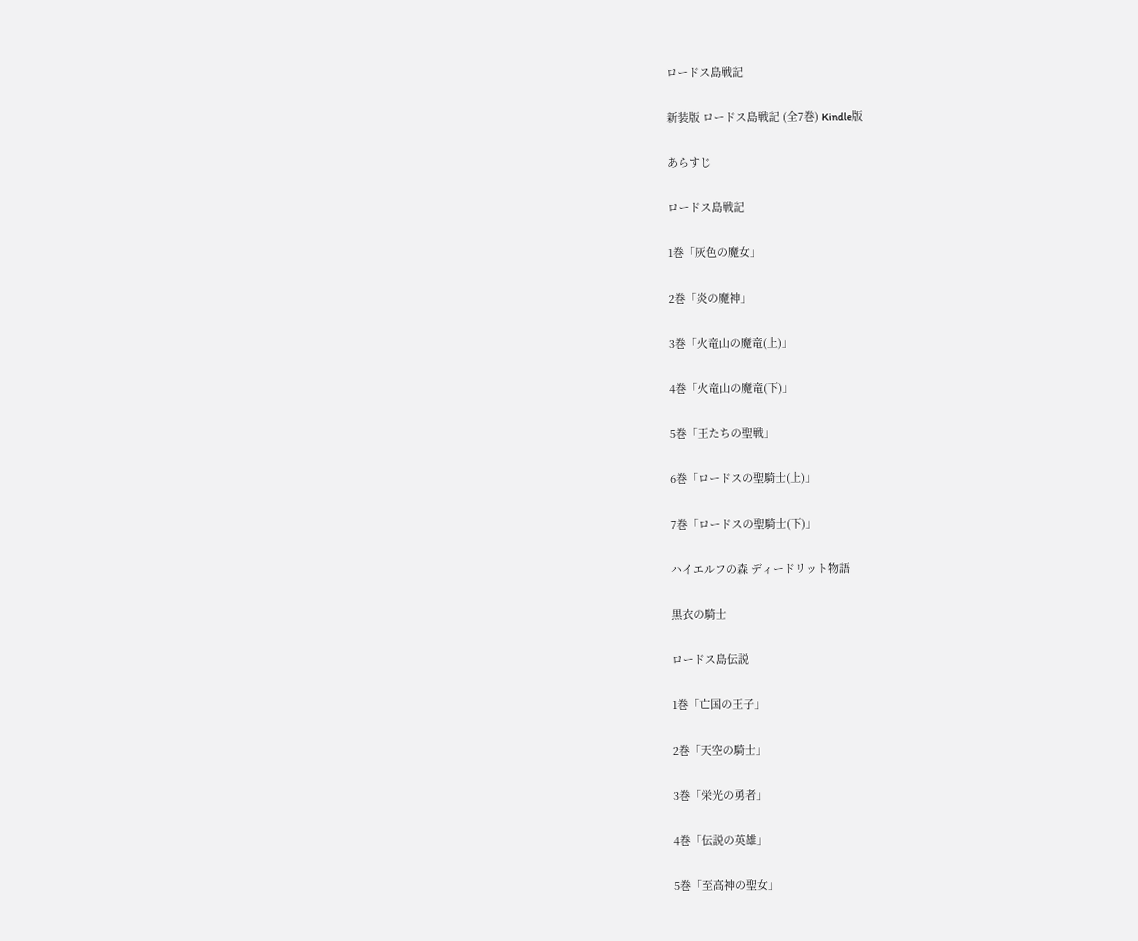ロードス島戦記

新装版 ロードス島戦記 (全7巻) Kindle版

あらすじ

ロードス島戦記

1巻「灰色の魔女」

2巻「炎の魔神」

3巻「火竜山の魔竜(上)」

4巻「火竜山の魔竜(下)」

5巻「王たちの聖戦」

6巻「ロードスの聖騎士(上)」

7巻「ロードスの聖騎士(下)」

ハイエルフの森 ディードリット物語

黒衣の騎士

ロードス島伝説

1巻「亡国の王子」

2巻「天空の騎士」

3巻「栄光の勇者」

4巻「伝説の英雄」

5巻「至高神の聖女」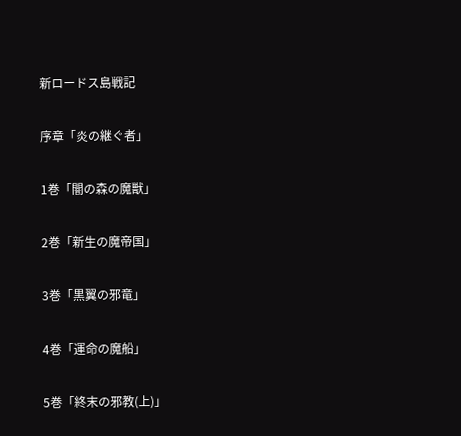新ロードス島戦記

序章「炎の継ぐ者」

1巻「闇の森の魔獣」

2巻「新生の魔帝国」

3巻「黒翼の邪竜」

4巻「運命の魔船」

5巻「終末の邪教(上)」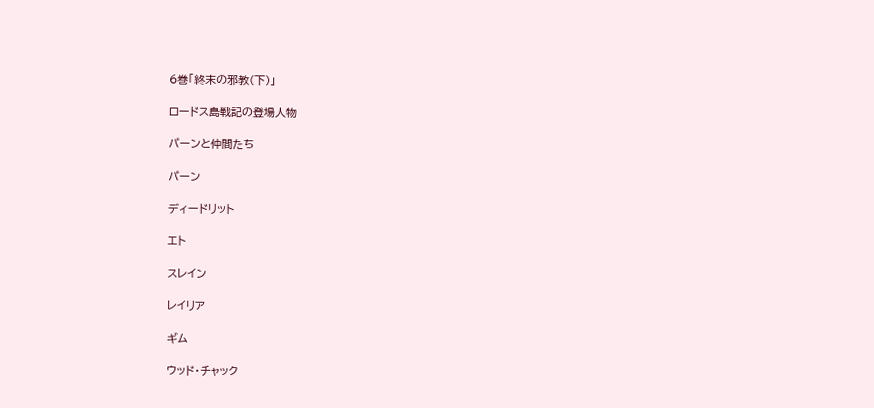6巻「終末の邪教(下)」

ロードス島戦記の登場人物

パーンと仲間たち

パーン

ディードリット

エト

スレイン

レイリア

ギム

ウッド・チャック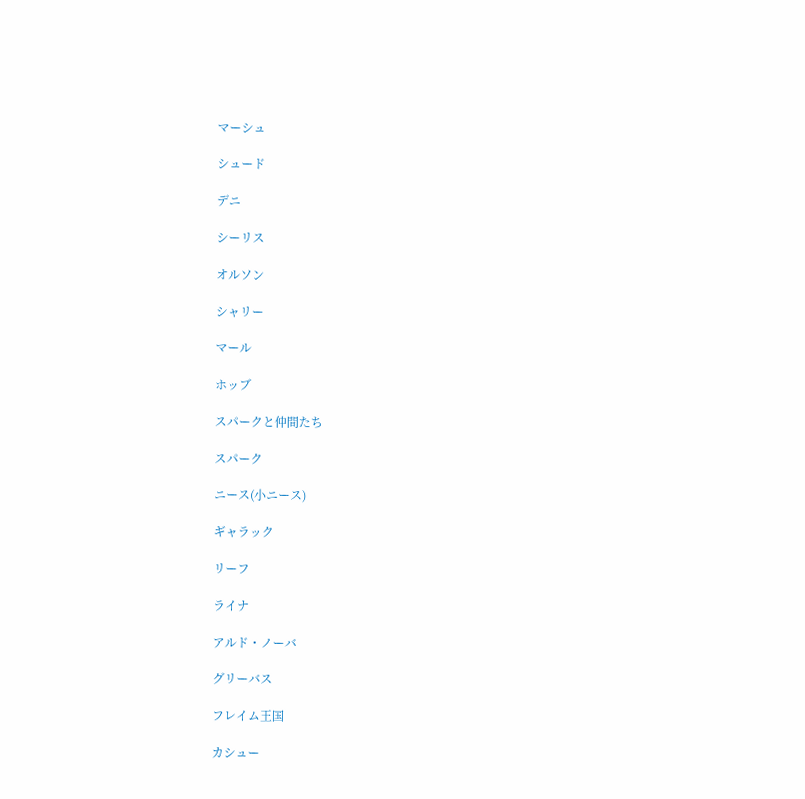マーシュ

シュード

デニ

シーリス

オルソン

シャリー

マール

ホッブ

スパークと仲間たち

スパーク

ニース(小ニース)

ギャラック

リーフ

ライナ

アルド・ノーバ

グリーバス

フレイム王国

カシュー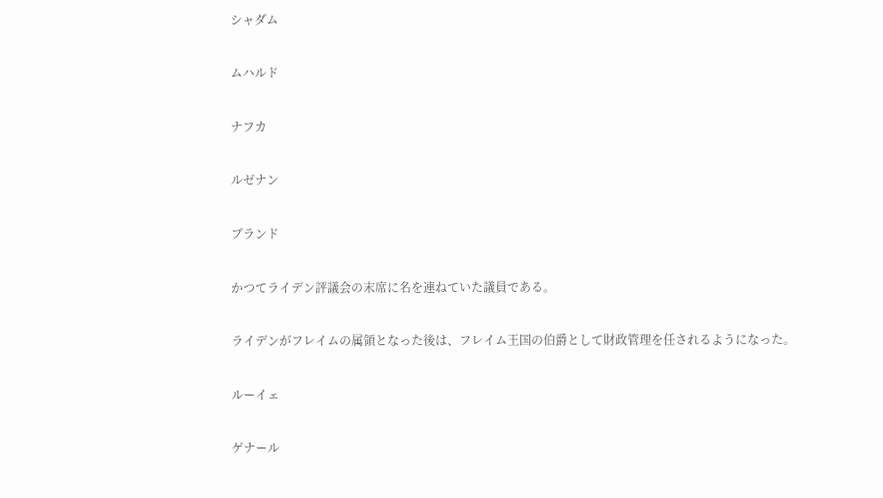シャダム

ムハルド

ナフカ

ルゼナン

ブランド

かつてライデン評議会の末席に名を連ねていた議員である。

ライデンがフレイムの属領となった後は、フレイム王国の伯爵として財政管理を任されるようになった。

ルーイェ

ゲナール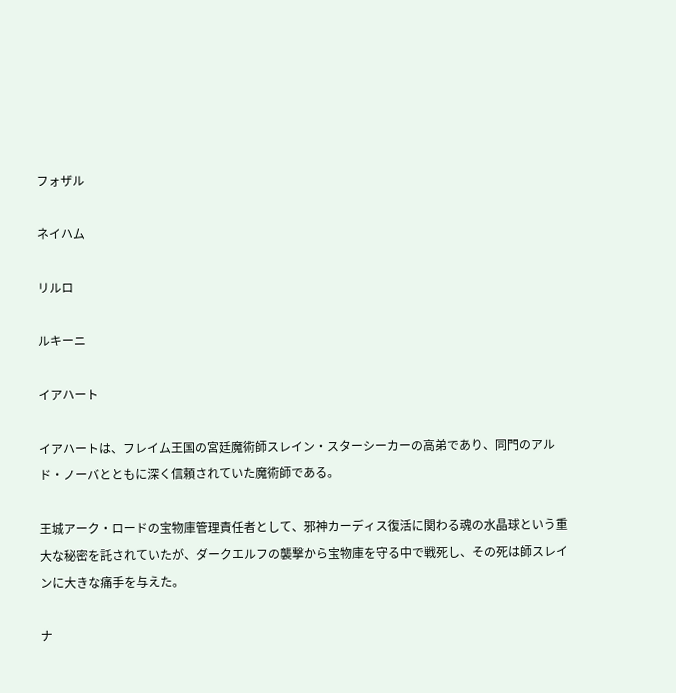フォザル

ネイハム

リルロ

ルキーニ

イアハート

イアハートは、フレイム王国の宮廷魔術師スレイン・スターシーカーの高弟であり、同門のアルド・ノーバとともに深く信頼されていた魔術師である。

王城アーク・ロードの宝物庫管理責任者として、邪神カーディス復活に関わる魂の水晶球という重大な秘密を託されていたが、ダークエルフの襲撃から宝物庫を守る中で戦死し、その死は師スレインに大きな痛手を与えた。

ナ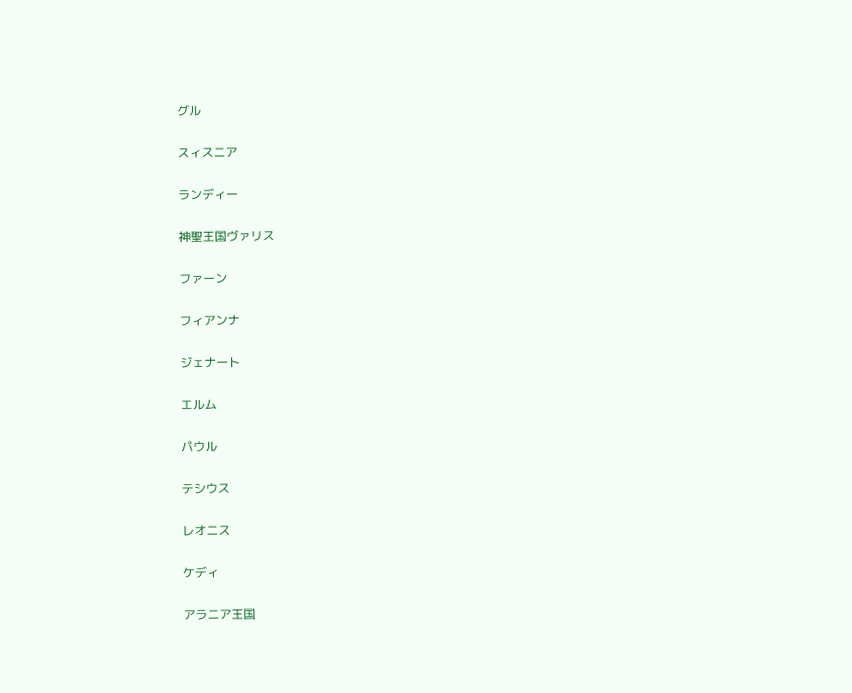グル

スィスニア

ランディー

神聖王国ヴァリス

ファーン

フィアンナ

ジェナート

エルム

パウル

テシウス

レオニス

ケディ

アラニア王国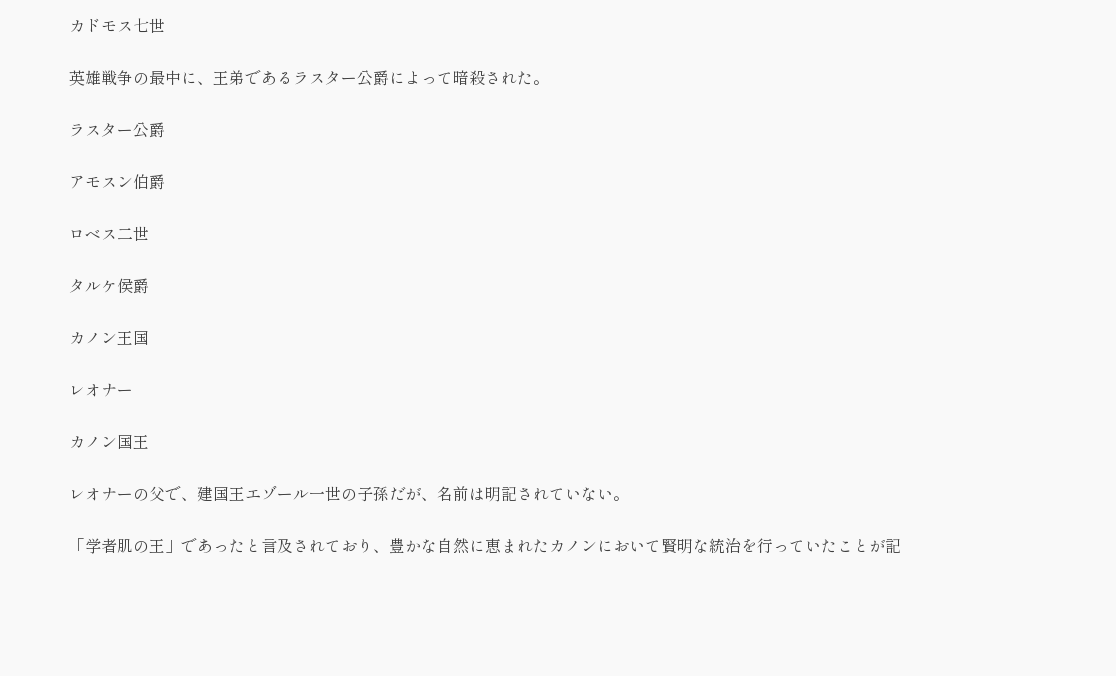カドモス七世

英雄戦争の最中に、王弟であるラスター公爵によって暗殺された。

ラスター公爵

アモスン伯爵

ロベス二世

タルケ侯爵

カノン王国

レオナー

カノン国王

レオナーの父で、建国王エゾール一世の子孫だが、名前は明記されていない。

「学者肌の王」であったと言及されており、豊かな自然に恵まれたカノンにおいて賢明な統治を行っていたことが記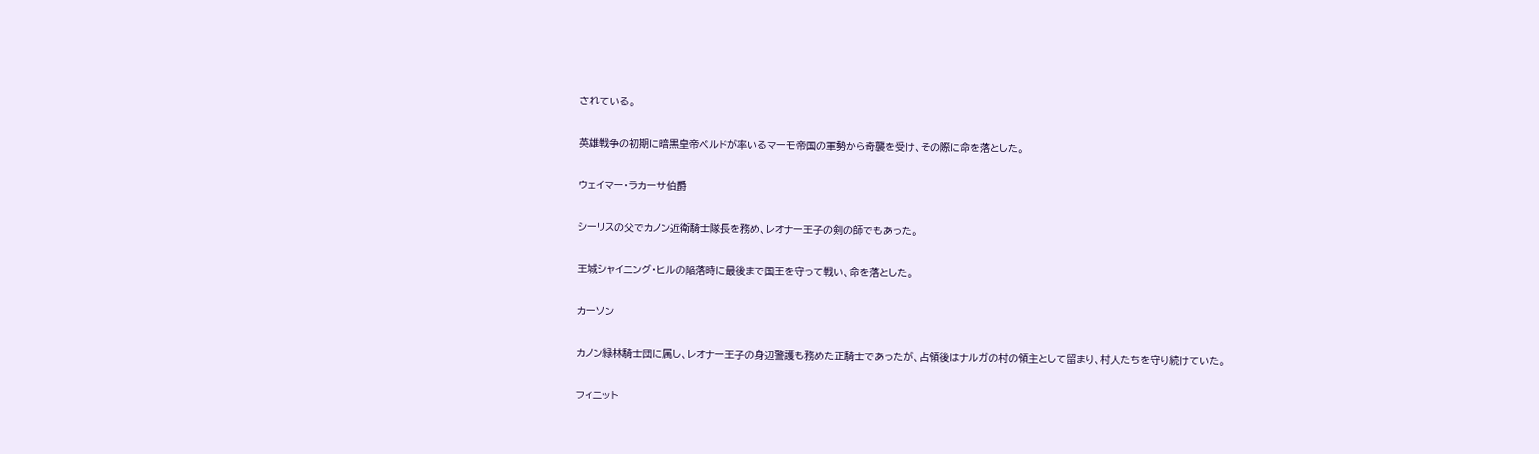されている。

英雄戦争の初期に暗黒皇帝ベルドが率いるマーモ帝国の軍勢から奇襲を受け、その際に命を落とした。

ウェイマー・ラカーサ伯爵

シーリスの父でカノン近衛騎士隊長を務め、レオナー王子の剣の師でもあった。

王城シャイニング・ヒルの陥落時に最後まで国王を守って戦い、命を落とした。

カーソン

カノン緑林騎士団に属し、レオナー王子の身辺警護も務めた正騎士であったが、占領後はナルガの村の領主として留まり、村人たちを守り続けていた。

フィニット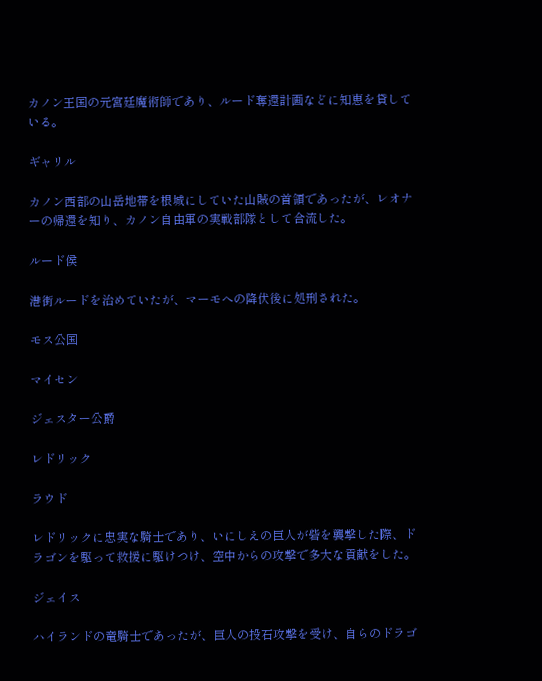カノン王国の元宮廷魔術師であり、ルード奪還計画などに知恵を貸している。

ギャリル

カノン西部の山岳地帯を根城にしていた山賊の首領であったが、レオナーの帰還を知り、カノン自由軍の実戦部隊として合流した。

ルード侯

港街ルードを治めていたが、マーモへの降伏後に処刑された。

モス公国

マイセン

ジェスター公爵

レドリック

ラウド

レドリックに忠実な騎士であり、いにしえの巨人が砦を襲撃した際、ドラゴンを駆って救援に駆けつけ、空中からの攻撃で多大な貢献をした。

ジェイス

ハイランドの竜騎士であったが、巨人の投石攻撃を受け、自らのドラゴ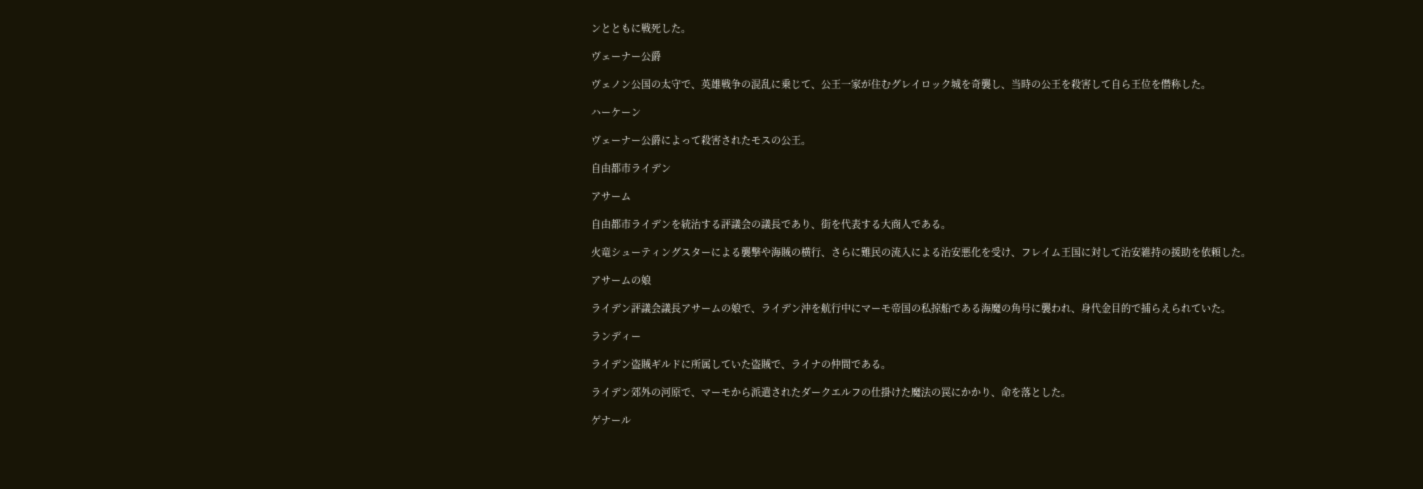ンとともに戦死した。

ヴェーナー公爵

ヴェノン公国の太守で、英雄戦争の混乱に乗じて、公王一家が住むグレイロック城を奇襲し、当時の公王を殺害して自ら王位を僭称した。

ハーケーン

ヴェーナー公爵によって殺害されたモスの公王。

自由都市ライデン

アサーム

自由都市ライデンを統治する評議会の議長であり、街を代表する大商人である。

火竜シューティングスターによる襲撃や海賊の横行、さらに難民の流入による治安悪化を受け、フレイム王国に対して治安維持の援助を依頼した。

アサームの娘

ライデン評議会議長アサームの娘で、ライデン沖を航行中にマーモ帝国の私掠船である海魔の角号に襲われ、身代金目的で捕らえられていた。

ランディー

ライデン盗賊ギルドに所属していた盗賊で、ライナの仲間である。

ライデン郊外の河原で、マーモから派遣されたダークエルフの仕掛けた魔法の罠にかかり、命を落とした。

ゲナール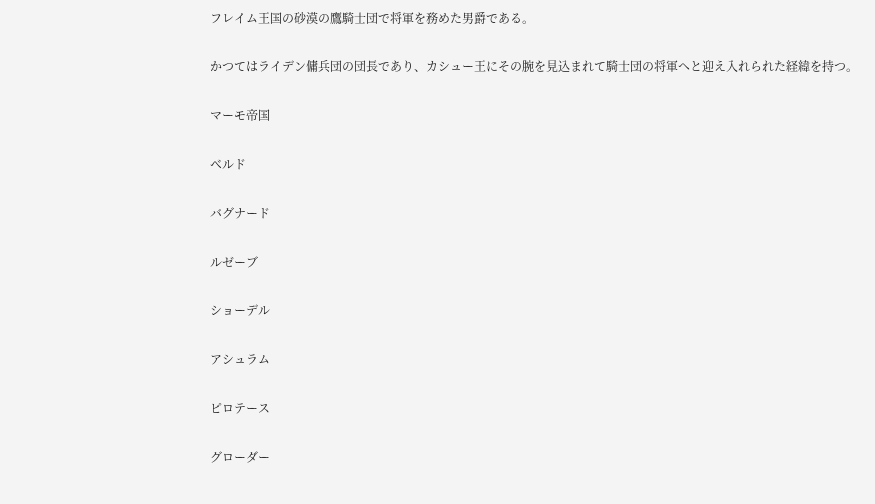フレイム王国の砂漠の鷹騎士団で将軍を務めた男爵である。

かつてはライデン傭兵団の団長であり、カシュー王にその腕を見込まれて騎士団の将軍へと迎え入れられた経緯を持つ。

マーモ帝国

ベルド

バグナード

ルゼーブ

ショーデル

アシュラム

ピロテース

グローダー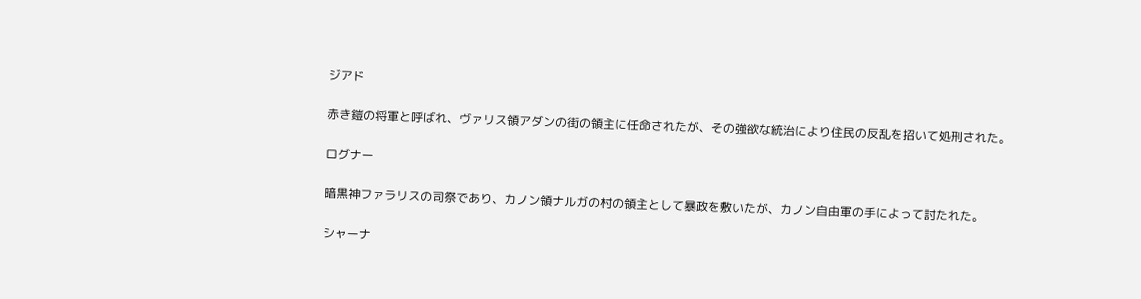ジアド

赤き鎧の将軍と呼ばれ、ヴァリス領アダンの街の領主に任命されたが、その強欲な統治により住民の反乱を招いて処刑された。

ログナー

暗黒神ファラリスの司祭であり、カノン領ナルガの村の領主として暴政を敷いたが、カノン自由軍の手によって討たれた。

シャーナ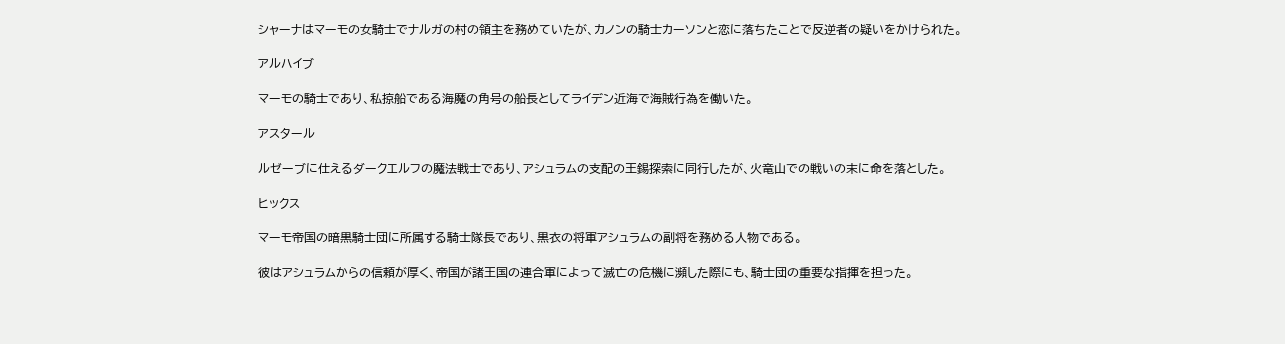シャーナはマーモの女騎士でナルガの村の領主を務めていたが、カノンの騎士カーソンと恋に落ちたことで反逆者の疑いをかけられた。

アルハイブ

マーモの騎士であり、私掠船である海魔の角号の船長としてライデン近海で海賊行為を働いた。

アスタール

ルゼーブに仕えるダークエルフの魔法戦士であり、アシュラムの支配の王錫探索に同行したが、火竜山での戦いの末に命を落とした。

ヒックス

マーモ帝国の暗黒騎士団に所属する騎士隊長であり、黒衣の将軍アシュラムの副将を務める人物である。

彼はアシュラムからの信頼が厚く、帝国が諸王国の連合軍によって滅亡の危機に瀕した際にも、騎士団の重要な指揮を担った。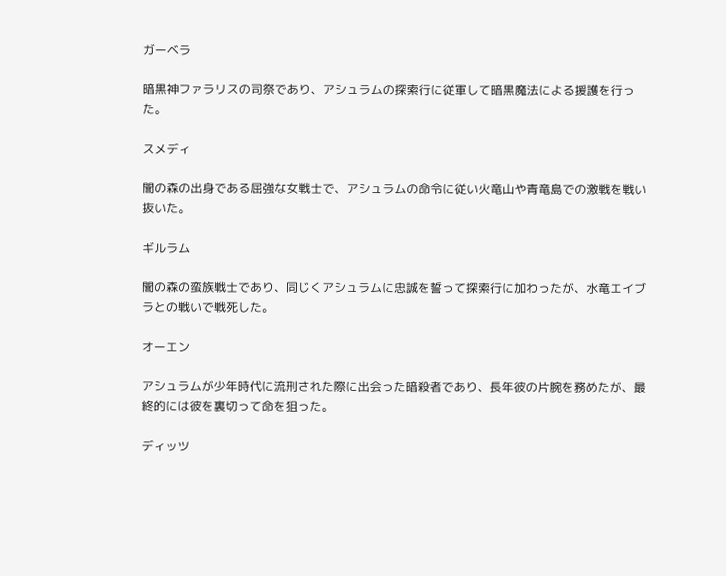ガーベラ

暗黒神ファラリスの司祭であり、アシュラムの探索行に従軍して暗黒魔法による援護を行った。

スメディ

闇の森の出身である屈強な女戦士で、アシュラムの命令に従い火竜山や青竜島での激戦を戦い抜いた。

ギルラム

闇の森の蛮族戦士であり、同じくアシュラムに忠誠を誓って探索行に加わったが、水竜エイブラとの戦いで戦死した。

オーエン

アシュラムが少年時代に流刑された際に出会った暗殺者であり、長年彼の片腕を務めたが、最終的には彼を裏切って命を狙った。

ディッツ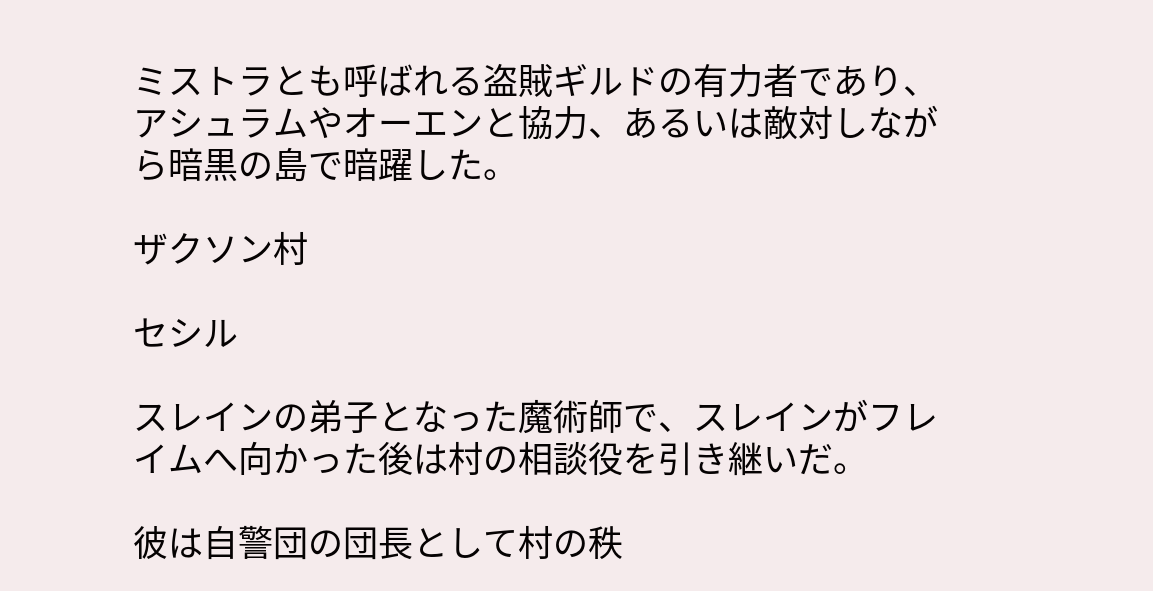ミストラとも呼ばれる盗賊ギルドの有力者であり、アシュラムやオーエンと協力、あるいは敵対しながら暗黒の島で暗躍した。

ザクソン村

セシル

スレインの弟子となった魔術師で、スレインがフレイムへ向かった後は村の相談役を引き継いだ。

彼は自警団の団長として村の秩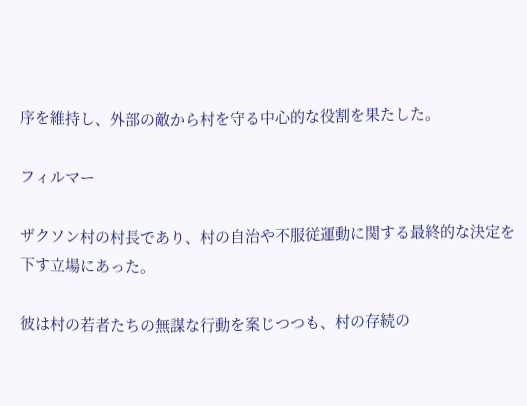序を維持し、外部の敵から村を守る中心的な役割を果たした。

フィルマー

ザクソン村の村長であり、村の自治や不服従運動に関する最終的な決定を下す立場にあった。

彼は村の若者たちの無謀な行動を案じつつも、村の存続の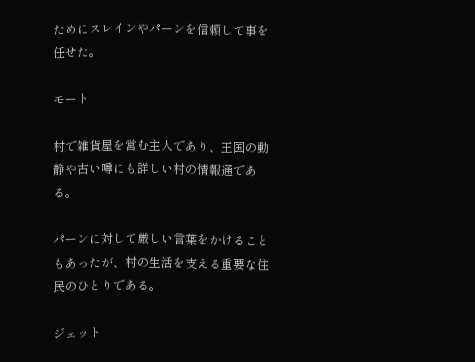ためにスレインやパーンを信頼して事を任せた。

モート

村で雑貨屋を営む主人であり、王国の動静や古い噂にも詳しい村の情報通である。

パーンに対して厳しい言葉をかけることもあったが、村の生活を支える重要な住民のひとりである。

ジェット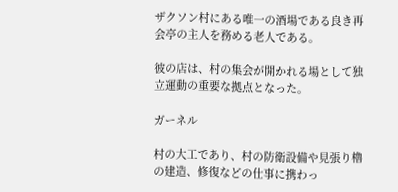ザクソン村にある唯一の酒場である良き再会亭の主人を務める老人である。

彼の店は、村の集会が開かれる場として独立運動の重要な拠点となった。

ガーネル

村の大工であり、村の防衛設備や見張り櫓の建造、修復などの仕事に携わっ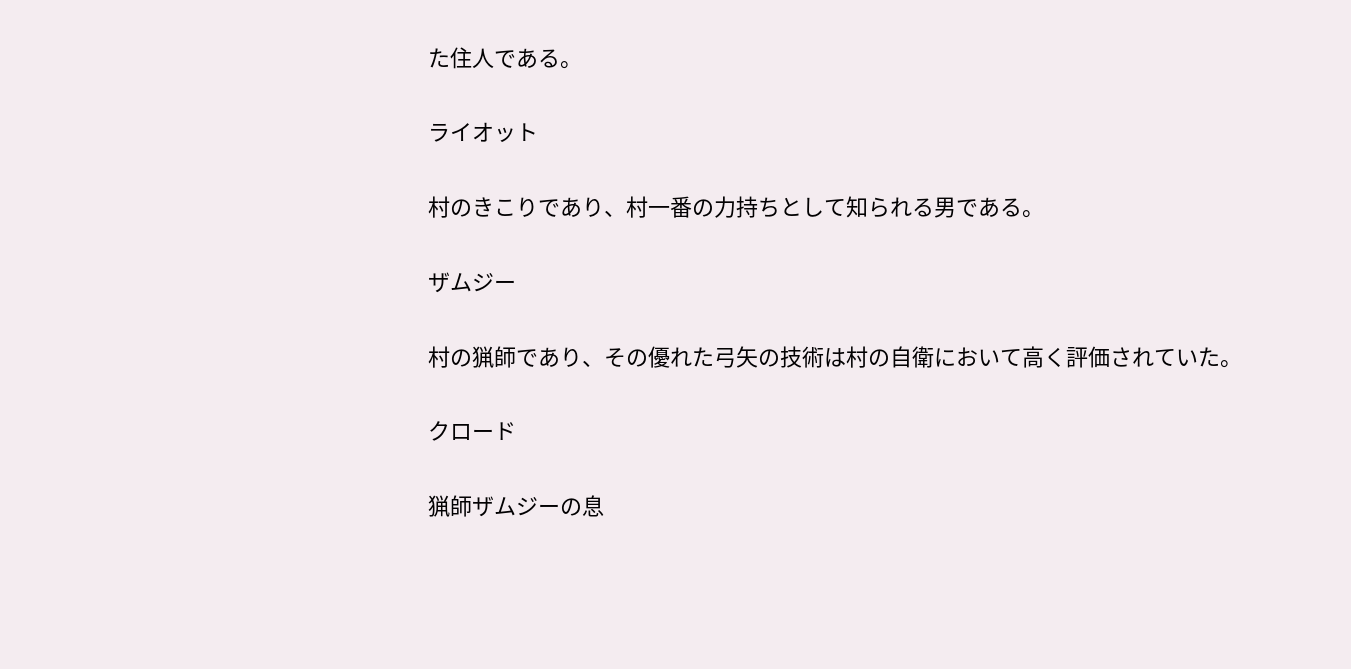た住人である。

ライオット

村のきこりであり、村一番の力持ちとして知られる男である。

ザムジー

村の猟師であり、その優れた弓矢の技術は村の自衛において高く評価されていた。

クロード

猟師ザムジーの息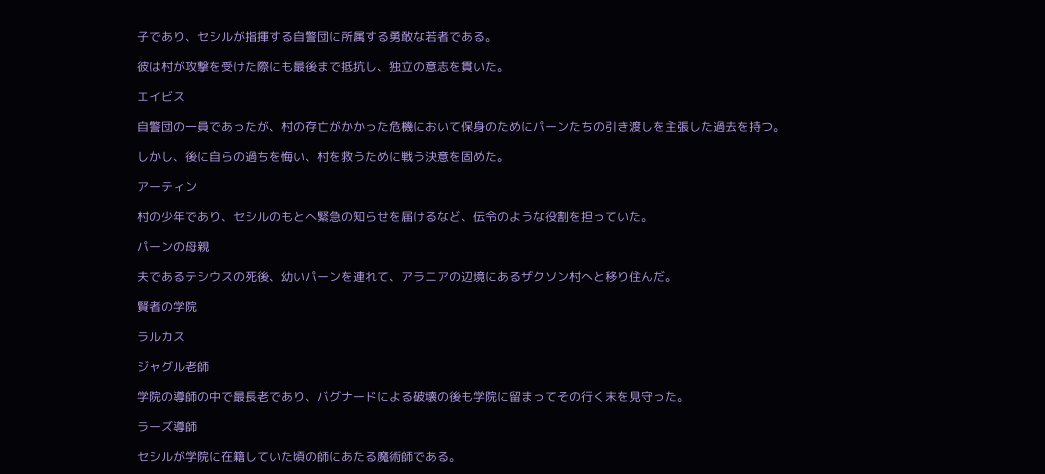子であり、セシルが指揮する自警団に所属する勇敢な若者である。

彼は村が攻撃を受けた際にも最後まで抵抗し、独立の意志を貫いた。

エイビス

自警団の一員であったが、村の存亡がかかった危機において保身のためにパーンたちの引き渡しを主張した過去を持つ。

しかし、後に自らの過ちを悔い、村を救うために戦う決意を固めた。

アーティン

村の少年であり、セシルのもとへ緊急の知らせを届けるなど、伝令のような役割を担っていた。

パーンの母親

夫であるテシウスの死後、幼いパーンを連れて、アラニアの辺境にあるザクソン村へと移り住んだ。

賢者の学院

ラルカス

ジャグル老師

学院の導師の中で最長老であり、バグナードによる破壊の後も学院に留まってその行く末を見守った。

ラーズ導師

セシルが学院に在籍していた頃の師にあたる魔術師である。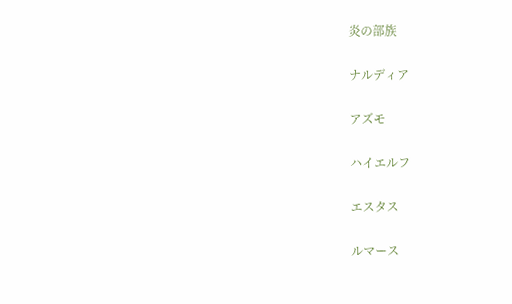炎の部族

ナルディア

アズモ

ハイエルフ

エスタス

ルマース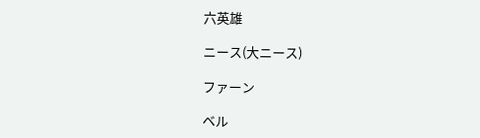六英雄

ニース(大ニース)

ファーン

ベル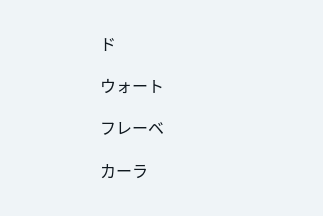ド

ウォート

フレーベ

カーラ